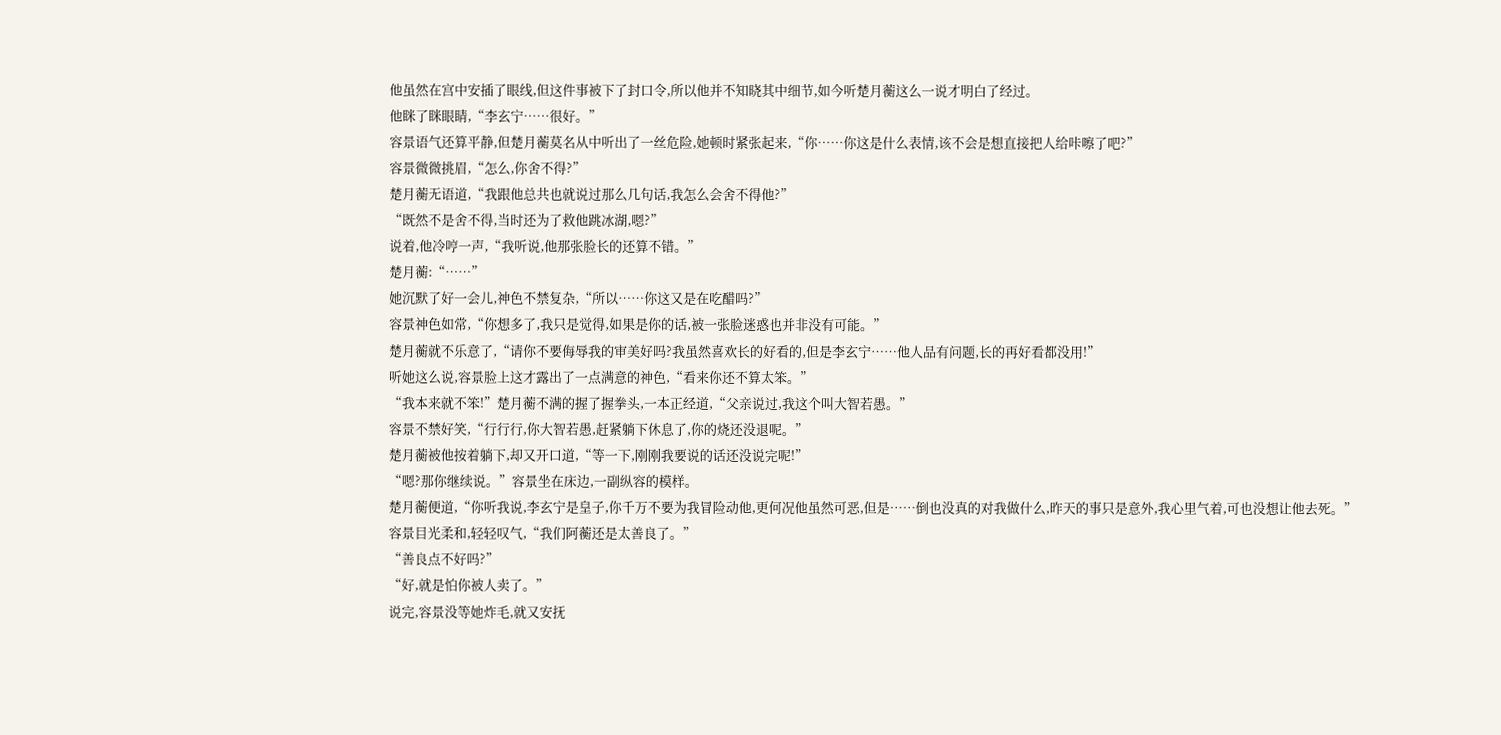他虽然在宫中安插了眼线,但这件事被下了封口令,所以他并不知晓其中细节,如今听楚月蘅这么一说才明白了经过。
他眯了眯眼睛,“李玄宁……很好。”
容景语气还算平静,但楚月蘅莫名从中听出了一丝危险,她顿时紧张起来,“你……你这是什么表情,该不会是想直接把人给咔嚓了吧?”
容景微微挑眉,“怎么,你舍不得?”
楚月蘅无语道,“我跟他总共也就说过那么几句话,我怎么会舍不得他?”
“既然不是舍不得,当时还为了救他跳冰湖,嗯?”
说着,他冷哼一声,“我听说,他那张脸长的还算不错。”
楚月蘅:“……”
她沉默了好一会儿,神色不禁复杂,“所以……你这又是在吃醋吗?”
容景神色如常,“你想多了,我只是觉得,如果是你的话,被一张脸迷惑也并非没有可能。”
楚月蘅就不乐意了,“请你不要侮辱我的审美好吗?我虽然喜欢长的好看的,但是李玄宁……他人品有问题,长的再好看都没用!”
听她这么说,容景脸上这才露出了一点满意的神色,“看来你还不算太笨。”
“我本来就不笨!”楚月蘅不满的握了握拳头,一本正经道,“父亲说过,我这个叫大智若愚。”
容景不禁好笑,“行行行,你大智若愚,赶紧躺下休息了,你的烧还没退呢。”
楚月蘅被他按着躺下,却又开口道,“等一下,刚刚我要说的话还没说完呢!”
“嗯?那你继续说。”容景坐在床边,一副纵容的模样。
楚月蘅便道,“你听我说,李玄宁是皇子,你千万不要为我冒险动他,更何况他虽然可恶,但是……倒也没真的对我做什么,昨天的事只是意外,我心里气着,可也没想让他去死。”
容景目光柔和,轻轻叹气,“我们阿蘅还是太善良了。”
“善良点不好吗?”
“好,就是怕你被人卖了。”
说完,容景没等她炸毛,就又安抚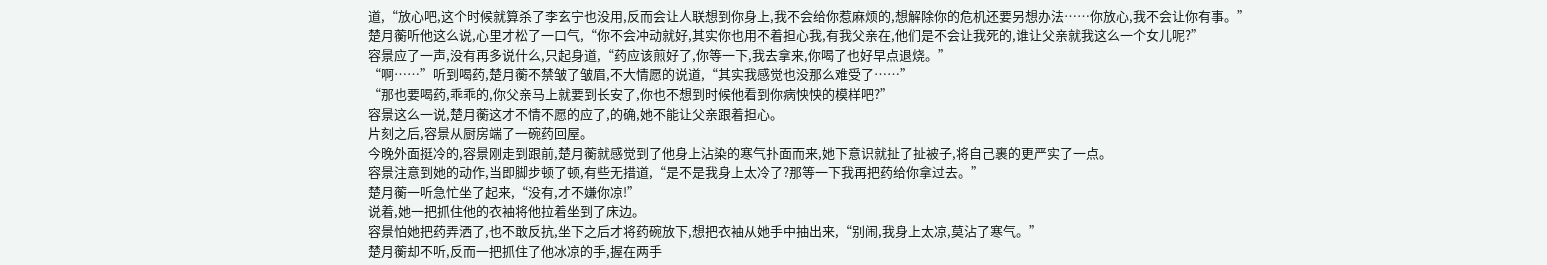道,“放心吧,这个时候就算杀了李玄宁也没用,反而会让人联想到你身上,我不会给你惹麻烦的,想解除你的危机还要另想办法……你放心,我不会让你有事。”
楚月蘅听他这么说,心里才松了一口气,“你不会冲动就好,其实你也用不着担心我,有我父亲在,他们是不会让我死的,谁让父亲就我这么一个女儿呢?”
容景应了一声,没有再多说什么,只起身道,“药应该煎好了,你等一下,我去拿来,你喝了也好早点退烧。”
“啊……”听到喝药,楚月蘅不禁皱了皱眉,不大情愿的说道,“其实我感觉也没那么难受了……”
“那也要喝药,乖乖的,你父亲马上就要到长安了,你也不想到时候他看到你病怏怏的模样吧?”
容景这么一说,楚月蘅这才不情不愿的应了,的确,她不能让父亲跟着担心。
片刻之后,容景从厨房端了一碗药回屋。
今晚外面挺冷的,容景刚走到跟前,楚月蘅就感觉到了他身上沾染的寒气扑面而来,她下意识就扯了扯被子,将自己裹的更严实了一点。
容景注意到她的动作,当即脚步顿了顿,有些无措道,“是不是我身上太冷了?那等一下我再把药给你拿过去。”
楚月蘅一听急忙坐了起来,“没有,才不嫌你凉!”
说着,她一把抓住他的衣袖将他拉着坐到了床边。
容景怕她把药弄洒了,也不敢反抗,坐下之后才将药碗放下,想把衣袖从她手中抽出来,“别闹,我身上太凉,莫沾了寒气。”
楚月蘅却不听,反而一把抓住了他冰凉的手,握在两手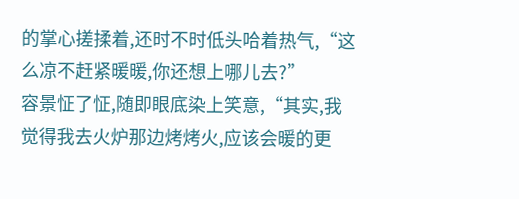的掌心搓揉着,还时不时低头哈着热气,“这么凉不赶紧暖暖,你还想上哪儿去?”
容景怔了怔,随即眼底染上笑意,“其实,我觉得我去火炉那边烤烤火,应该会暖的更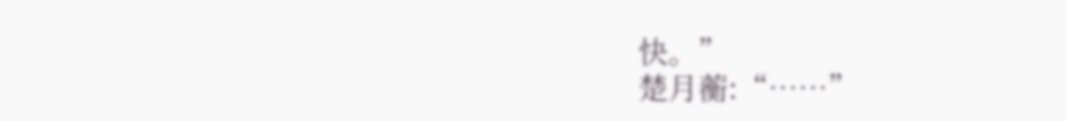快。”
楚月蘅:“……”